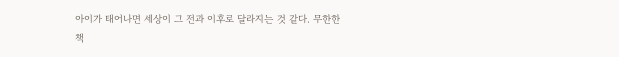아이가 태어나면 세상이 그 전과 이후로 달라지는 것 같다. 무한한 책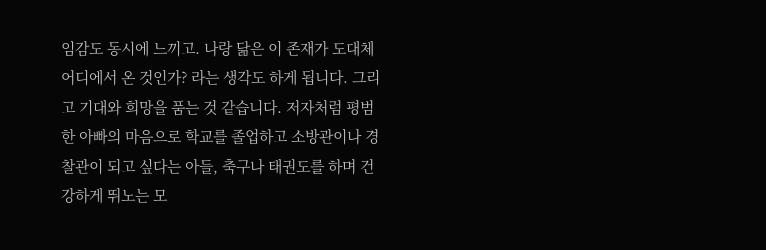임감도 동시에 느끼고. 나랑 닮은 이 존재가 도대체 어디에서 온 것인가? 라는 생각도 하게 됩니다. 그리고 기대와 희망을 품는 것 같습니다. 저자처럼 평범한 아빠의 마음으로 학교를 졸업하고 소방관이나 경찰관이 되고 싶다는 아들, 축구나 태권도를 하며 건강하게 뛰노는 모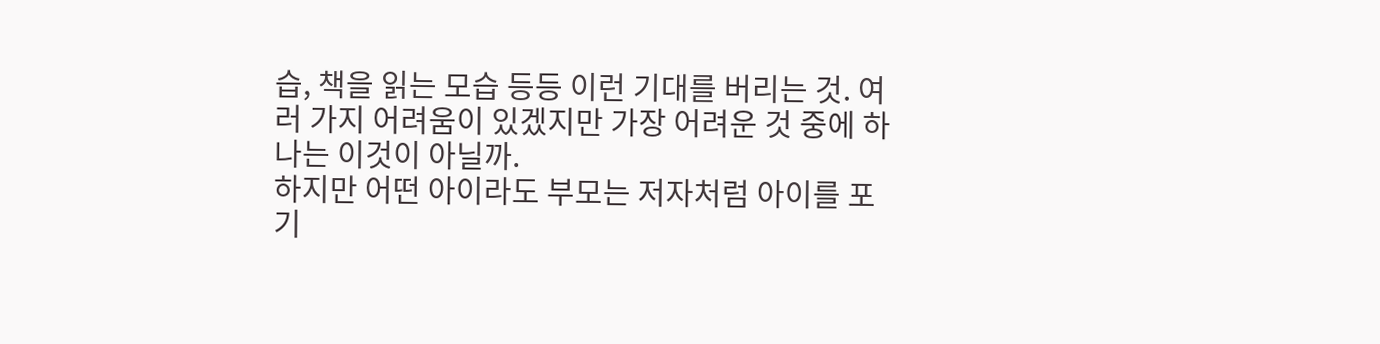습, 책을 읽는 모습 등등 이런 기대를 버리는 것. 여러 가지 어려움이 있겠지만 가장 어려운 것 중에 하나는 이것이 아닐까.
하지만 어떤 아이라도 부모는 저자처럼 아이를 포기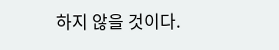하지 않을 것이다.